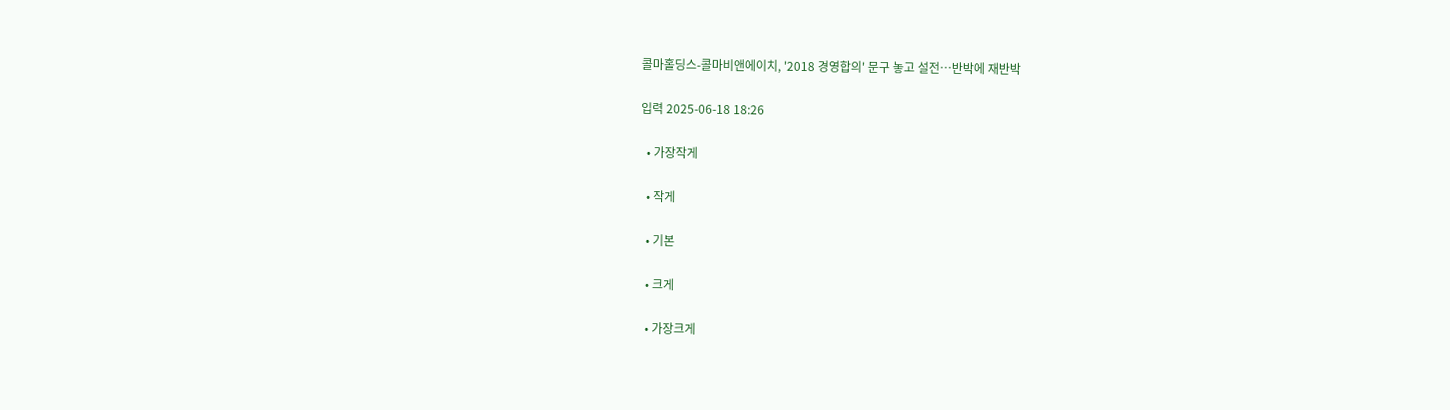콜마홀딩스-콜마비앤에이치, '2018 경영합의' 문구 놓고 설전⋯반박에 재반박

입력 2025-06-18 18:26

  • 가장작게

  • 작게

  • 기본

  • 크게

  • 가장크게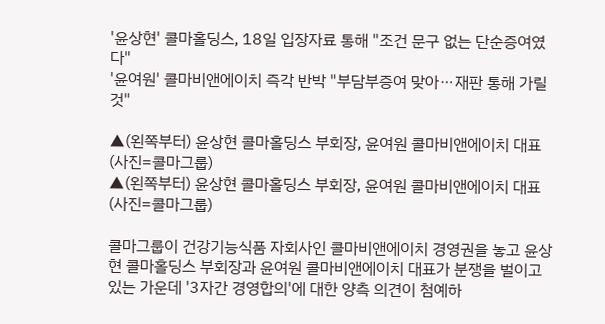'윤상현' 콜마홀딩스, 18일 입장자료 통해 "조건 문구 없는 단순증여였다"
'윤여원' 콜마비앤에이치 즉각 반박 "부담부증여 맞아⋯재판 통해 가릴 것"

▲(왼쪽부터) 윤상현 콜마홀딩스 부회장, 윤여원 콜마비앤에이치 대표 (사진=콜마그룹)
▲(왼쪽부터) 윤상현 콜마홀딩스 부회장, 윤여원 콜마비앤에이치 대표 (사진=콜마그룹)

콜마그룹이 건강기능식품 자회사인 콜마비앤에이치 경영권을 놓고 윤상현 콜마홀딩스 부회장과 윤여원 콜마비앤에이치 대표가 분쟁을 벌이고 있는 가운데 '3자간 경영합의'에 대한 양측 의견이 첨예하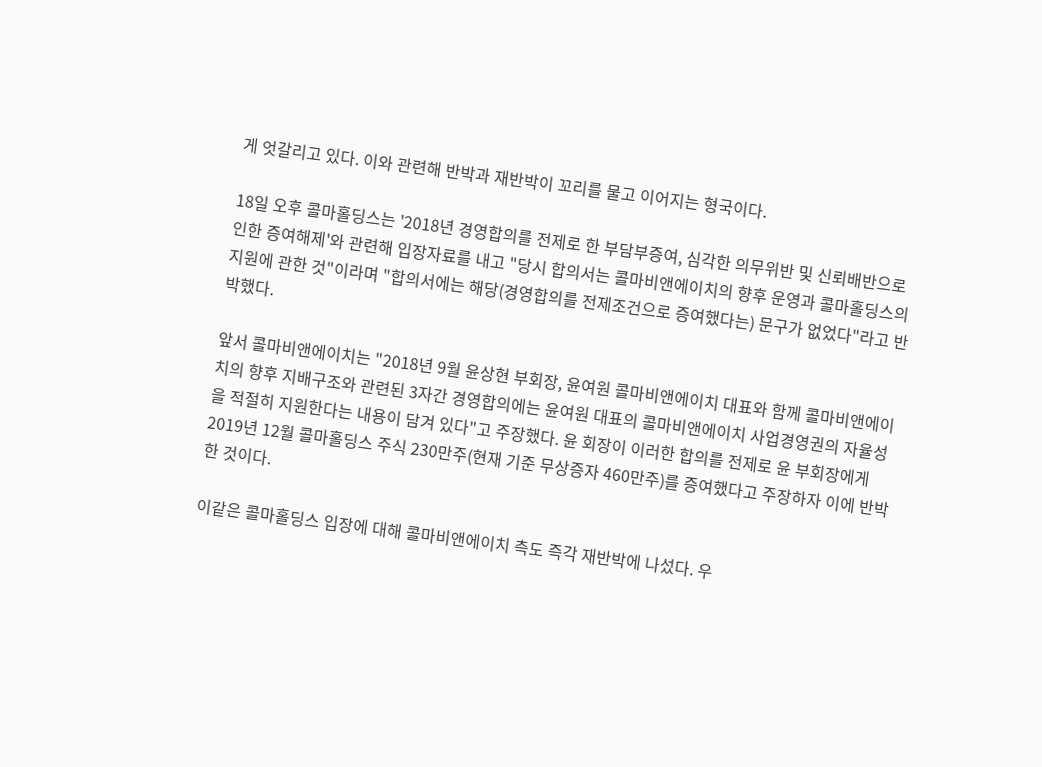게 엇갈리고 있다. 이와 관련해 반박과 재반박이 꼬리를 물고 이어지는 형국이다.

18일 오후 콜마홀딩스는 '2018년 경영합의를 전제로 한 부담부증여, 심각한 의무위반 및 신뢰배반으로 인한 증여해제'와 관련해 입장자료를 내고 "당시 합의서는 콜마비앤에이치의 향후 운영과 콜마홀딩스의 지원에 관한 것"이라며 "합의서에는 해당(경영합의를 전제조건으로 증여했다는) 문구가 없었다"라고 반박했다.

앞서 콜마비앤에이치는 "2018년 9월 윤상현 부회장, 윤여원 콜마비앤에이치 대표와 함께 콜마비앤에이치의 향후 지배구조와 관련된 3자간 경영합의에는 윤여원 대표의 콜마비앤에이치 사업경영권의 자율성을 적절히 지원한다는 내용이 담겨 있다"고 주장했다. 윤 회장이 이러한 합의를 전제로 윤 부회장에게 2019년 12월 콜마홀딩스 주식 230만주(현재 기준 무상증자 460만주)를 증여했다고 주장하자 이에 반박한 것이다.

이같은 콜마홀딩스 입장에 대해 콜마비앤에이치 측도 즉각 재반박에 나섰다. 우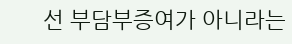선 부담부증여가 아니라는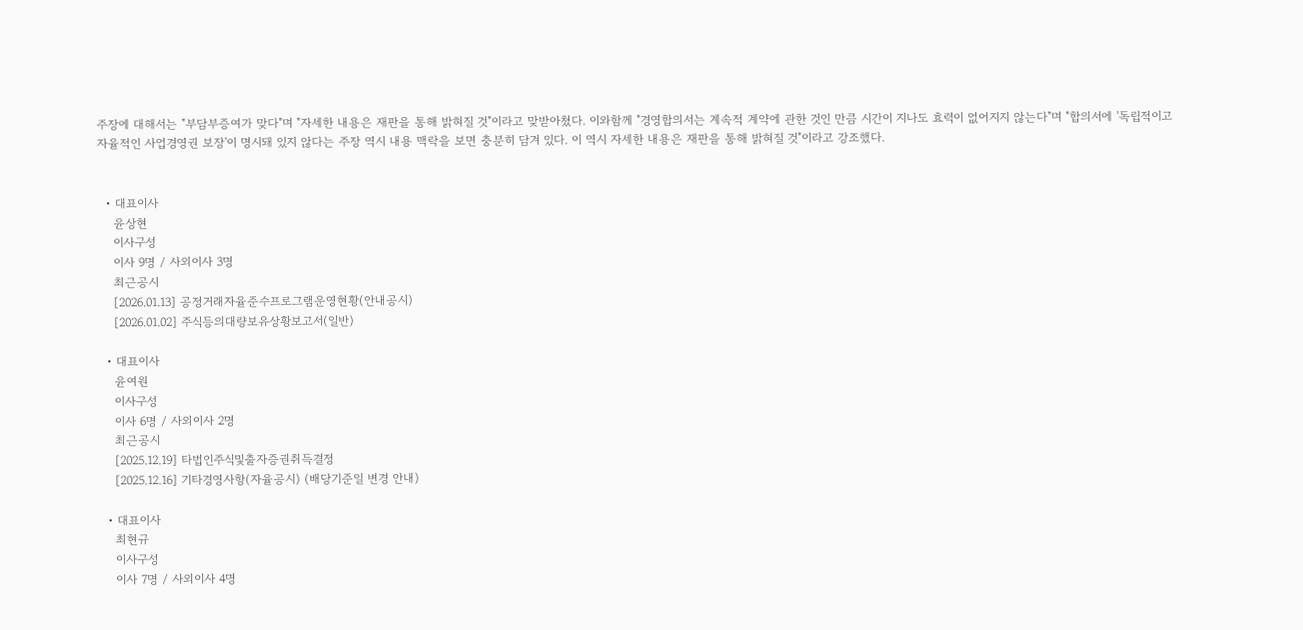주장에 대해서는 "부담부증여가 맞다"며 "자세한 내용은 재판을 통해 밝혀질 것"이라고 맞받아쳤다. 이와함께 "경영합의서는 계속적 계약에 관한 것인 만큼 시간이 지나도 효력이 없어지지 않는다"며 "합의서에 '독립적이고 자율적인 사업경영권 보장'이 명시돼 있지 않다는 주장 역시 내용 맥락을 보면 충분히 담겨 있다. 이 역시 자세한 내용은 재판을 통해 밝혀질 것"이라고 강조했다.


  • 대표이사
    윤상현
    이사구성
    이사 9명 / 사외이사 3명
    최근공시
    [2026.01.13] 공정거래자율준수프로그램운영현황(안내공시)
    [2026.01.02] 주식등의대량보유상황보고서(일반)

  • 대표이사
    윤여원
    이사구성
    이사 6명 / 사외이사 2명
    최근공시
    [2025.12.19] 타법인주식및출자증권취득결정
    [2025.12.16] 기타경영사항(자율공시) (배당기준일 변경 안내)

  • 대표이사
    최현규
    이사구성
    이사 7명 / 사외이사 4명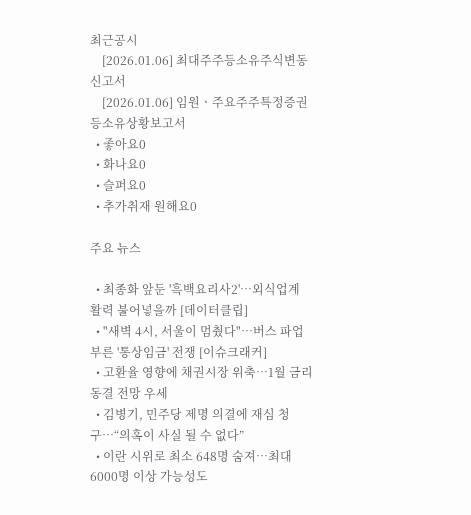최근공시
    [2026.01.06] 최대주주등소유주식변동신고서
    [2026.01.06] 임원ㆍ주요주주특정증권등소유상황보고서
  • 좋아요0
  • 화나요0
  • 슬퍼요0
  • 추가취재 원해요0

주요 뉴스

  • 최종화 앞둔 '흑백요리사2'…외식업계 활력 불어넣을까 [데이터클립]
  • "새벽 4시, 서울이 멈췄다"…버스 파업 부른 '통상임금' 전쟁 [이슈크래커]
  • 고환율 영향에 채권시장 위축⋯1월 금리 동결 전망 우세
  • 김병기, 민주당 제명 의결에 재심 청구…“의혹이 사실 될 수 없다”
  • 이란 시위로 최소 648명 숨져…최대 6000명 이상 가능성도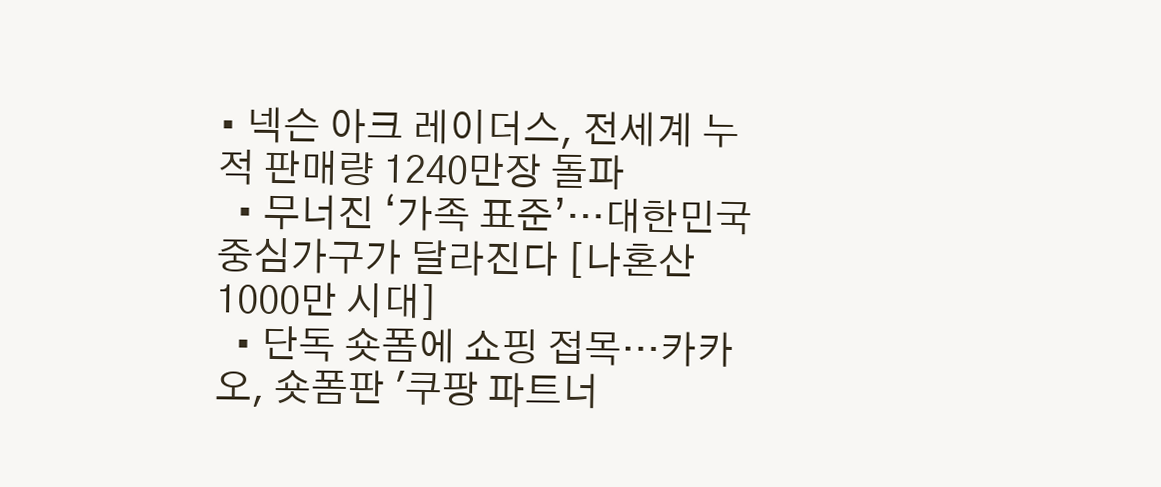• 넥슨 아크 레이더스, 전세계 누적 판매량 1240만장 돌파
  • 무너진 ‘가족 표준’…대한민국 중심가구가 달라진다 [나혼산 1000만 시대]
  • 단독 숏폼에 쇼핑 접목…카카오, 숏폼판 '쿠팡 파트너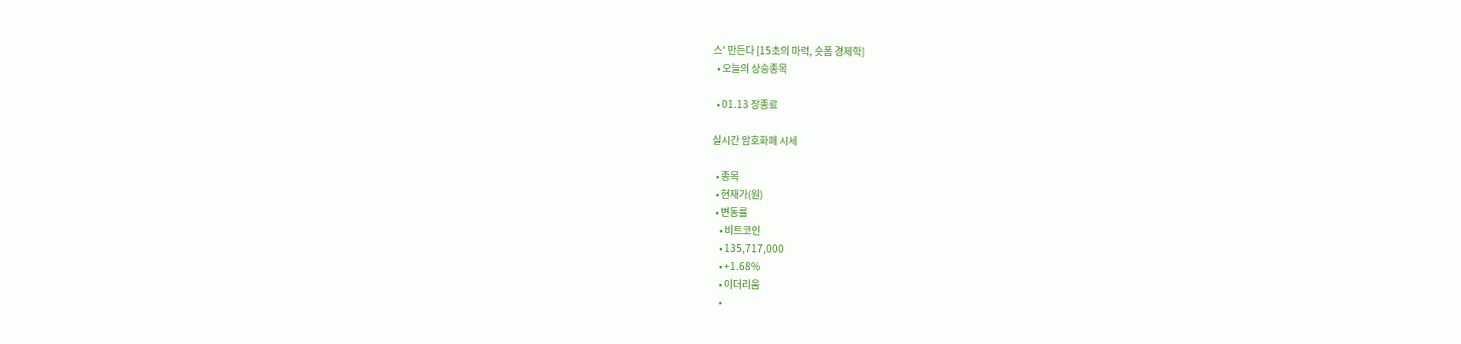스' 만든다 [15초의 마력, 숏폼 경제학]
  • 오늘의 상승종목

  • 01.13 장종료

실시간 암호화폐 시세

  • 종목
  • 현재가(원)
  • 변동률
    • 비트코인
    • 135,717,000
    • +1.68%
    • 이더리움
    •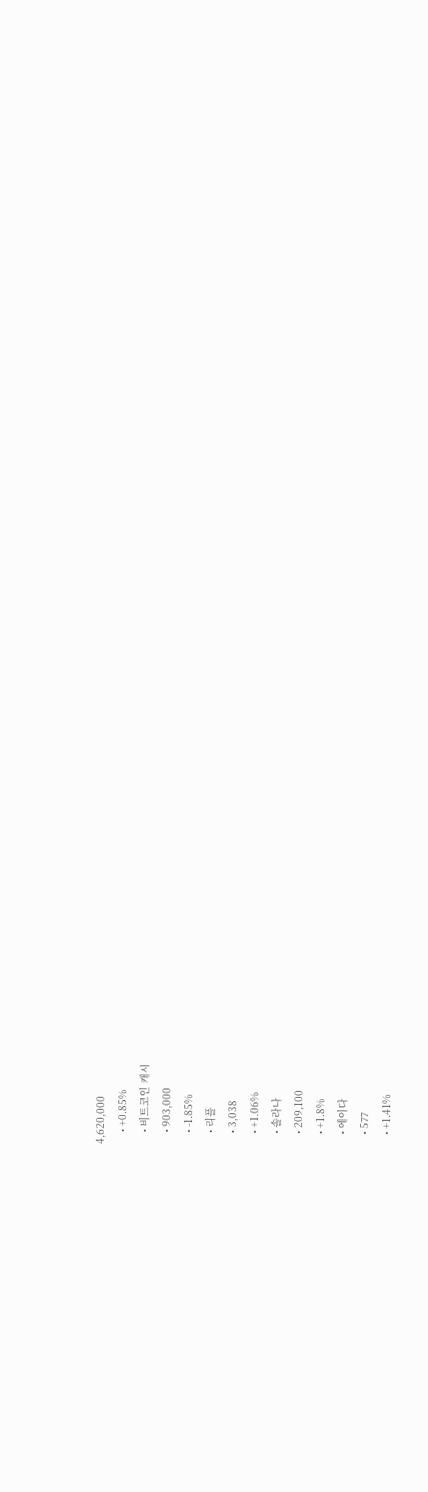4,620,000
    • +0.85%
    • 비트코인 캐시
    • 903,000
    • -1.85%
    • 리플
    • 3,038
    • +1.06%
    • 솔라나
    • 209,100
    • +1.8%
    • 에이다
    • 577
    • +1.41%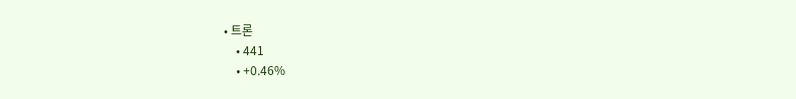• 트론
    • 441
    • +0.46%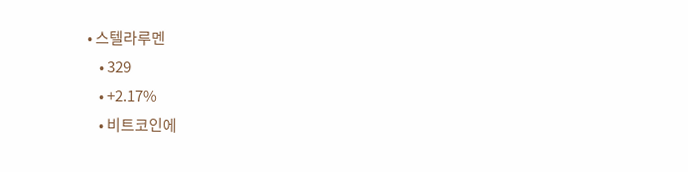• 스텔라루멘
    • 329
    • +2.17%
    • 비트코인에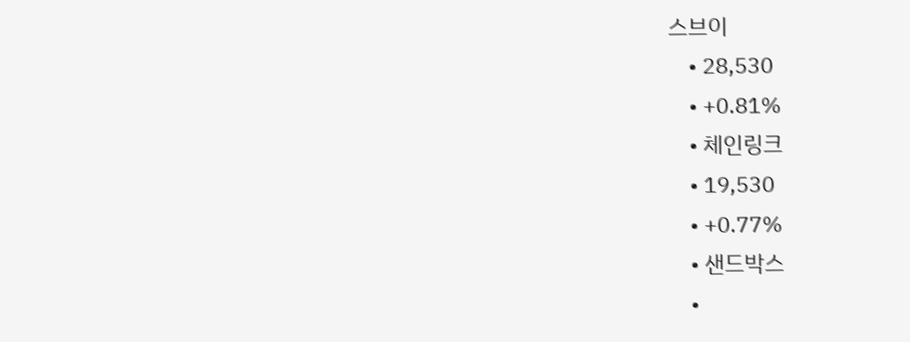스브이
    • 28,530
    • +0.81%
    • 체인링크
    • 19,530
    • +0.77%
    • 샌드박스
    •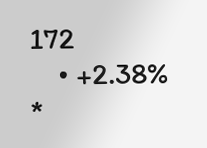172
    • +2.38%
*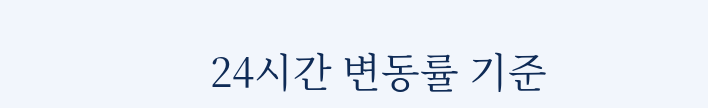24시간 변동률 기준